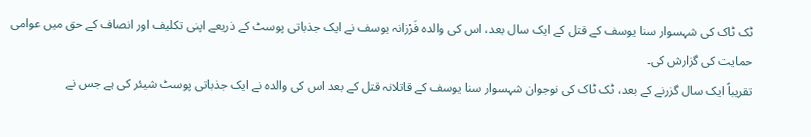ٹک ٹاک کی شہسوار سنا یوسف کے قتل کے ایک سال بعد، اس کی والدہ فَرْزانہ یوسف نے ایک جذباتی پوسٹ کے ذریعے اپنی تکلیف اور انصاف کے حق میں عوامی حمایت کی گزارش کی۔
تقریباً ایک سال گزرنے کے بعد، ٹک ٹاک کی نوجوان شہسوار سنا یوسف کے قاتلانہ قتل کے بعد اس کی والدہ نے ایک جذباتی پوسٹ شیئر کی ہے جس نے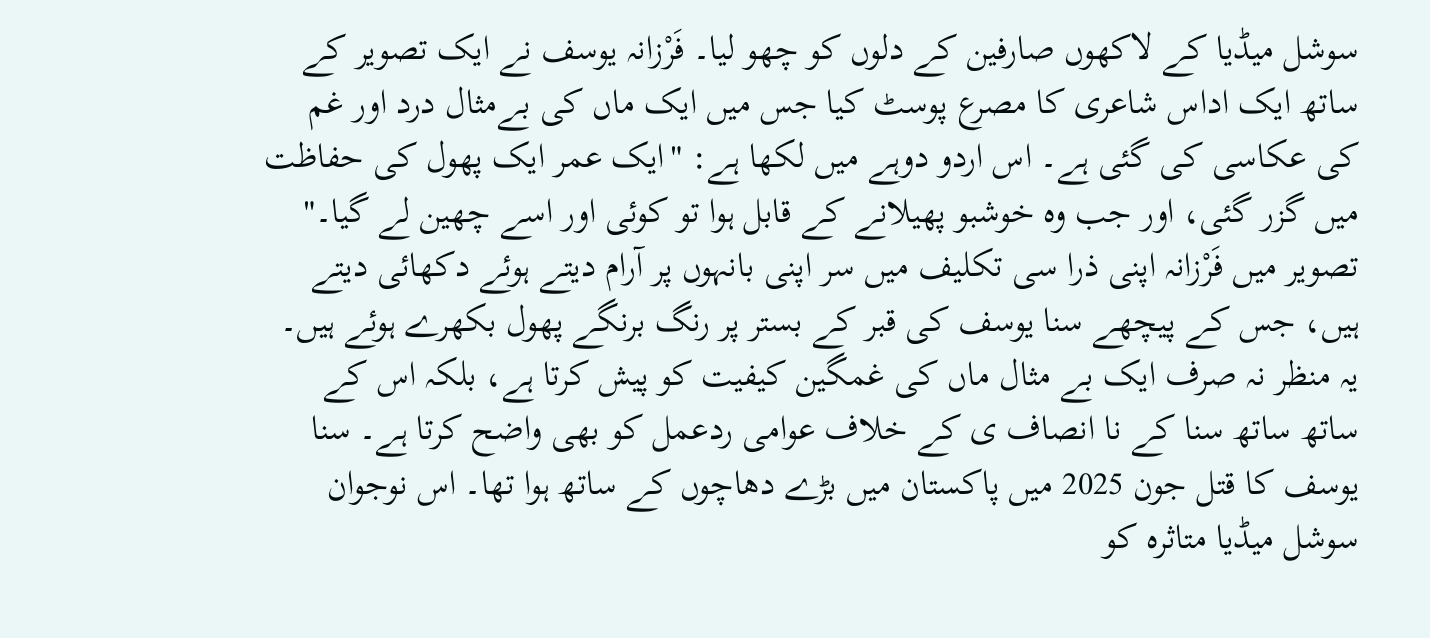سوشل میڈیا کے لاکھوں صارفین کے دلوں کو چھو لیا۔ فَرْزانہ یوسف نے ایک تصویر کے ساتھ ایک اداس شاعری کا مصرع پوسٹ کیا جس میں ایک ماں کی بےمثال درد اور غم کی عکاسی کی گئی ہے۔ اس اردو دوہے میں لکھا ہے: "ایک عمر ایک پھول کی حفاظت میں گزر گئی، اور جب وہ خوشبو پھیلانے کے قابل ہوا تو کوئی اور اسے چھین لے گیا۔" تصویر میں فَرْزانہ اپنی ذرا سی تکلیف میں سر اپنی بانہوں پر آرام دیتے ہوئے دکھائی دیتے ہیں، جس کے پیچھے سنا یوسف کی قبر کے بستر پر رنگ برنگے پھول بکھرے ہوئے ہیں۔ یہ منظر نہ صرف ایک بے مثال ماں کی غمگین کیفیت کو پیش کرتا ہے، بلکہ اس کے ساتھ ساتھ سنا کے نا انصاف ی کے خلاف عوامی ردعمل کو بھی واضح کرتا ہے۔ سنا یوسف کا قتل جون 2025 میں پاکستان میں بڑے دھاچوں کے ساتھ ہوا تھا۔ اس نوجوان سوشل میڈیا متاثرہ کو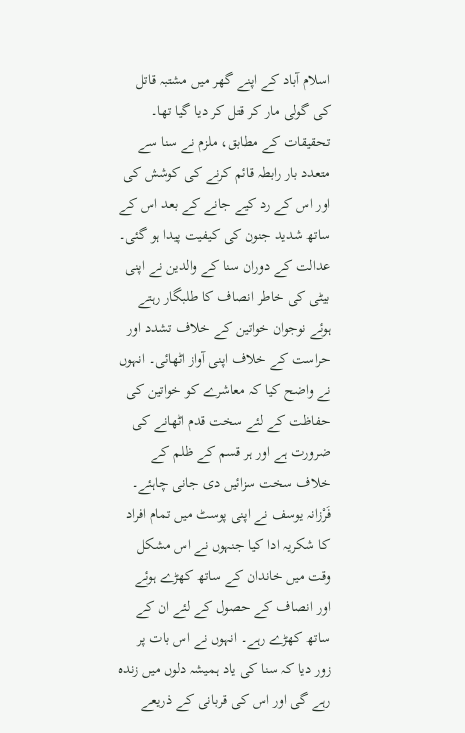اسلام آباد کے اپنے گھر میں مشتبہ قاتل کی گولی مار کر قتل کر دیا گیا تھا۔ تحقیقات کے مطابق، ملزم نے سنا سے متعدد بار رابطہ قائم کرنے کی کوشش کی اور اس کے رد کیے جانے کے بعد اس کے ساتھ شدید جنون کی کیفیت پیدا ہو گئی۔ عدالت کے دوران سنا کے والدین نے اپنی بیٹی کی خاطر انصاف کا طلبگار رہتے ہوئے نوجوان خواتین کے خلاف تشدد اور حراست کے خلاف اپنی آواز اٹھائی۔ انہوں نے واضح کیا کہ معاشرے کو خواتین کی حفاظت کے لئے سخت قدم اٹھانے کی ضرورت ہے اور ہر قسم کے ظلم کے خلاف سخت سزائیں دی جانی چاہئے۔ فَرْزانہ یوسف نے اپنی پوسٹ میں تمام افراد کا شکریہ ادا کیا جنہوں نے اس مشکل وقت میں خاندان کے ساتھ کھڑے ہوئے اور انصاف کے حصول کے لئے ان کے ساتھ کھڑے رہے۔ انہوں نے اس بات پر زور دیا کہ سنا کی یاد ہمیشہ دلوں میں زندہ رہے گی اور اس کی قربانی کے ذریعے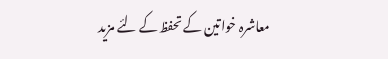معاشرہ خواتین کے تحفظ کے لئے مزید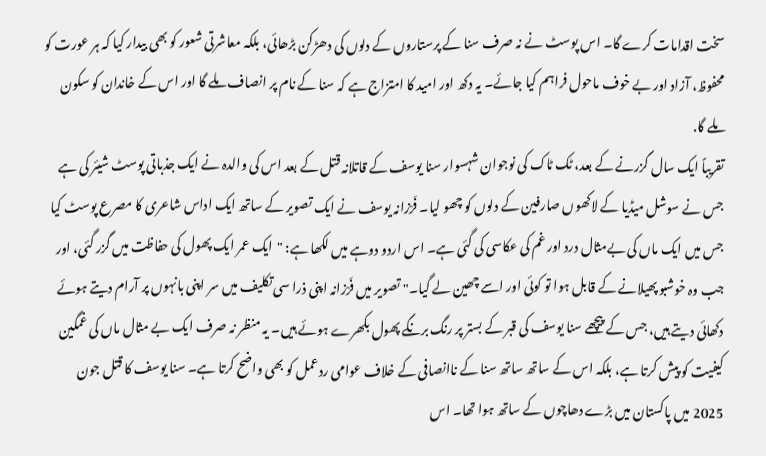سخت اقدامات کرے گا۔ اس پوسٹ نے نہ صرف سنا کے پرستاروں کے دلوں کی دھڑکن بڑھائی، بلکہ معاشرتی شعور کو بھی بیدار کیا کہ ہر عورت کو محفوظ، آزاد اور بے خوف ماحول فراہم کیا جائے۔ یہ دکھ اور امید کا امتزاج ہے کہ سنا کے نام پر انصاف ملے گا اور اس کے خاندان کو سکون ملے گا.
تقریباً ایک سال گزرنے کے بعد، ٹک ٹاک کی نوجوان شہسوار سنا یوسف کے قاتلانہ قتل کے بعد اس کی والدہ نے ایک جذباتی پوسٹ شیئر کی ہے جس نے سوشل میڈیا کے لاکھوں صارفین کے دلوں کو چھو لیا۔ فَرْزانہ یوسف نے ایک تصویر کے ساتھ ایک اداس شاعری کا مصرع پوسٹ کیا جس میں ایک ماں کی بےمثال درد اور غم کی عکاسی کی گئی ہے۔ اس اردو دوہے میں لکھا ہے: "ایک عمر ایک پھول کی حفاظت میں گزر گئی، اور جب وہ خوشبو پھیلانے کے قابل ہوا تو کوئی اور اسے چھین لے گیا۔" تصویر میں فَرْزانہ اپنی ذرا سی تکلیف میں سر اپنی بانہوں پر آرام دیتے ہوئے دکھائی دیتے ہیں، جس کے پیچھے سنا یوسف کی قبر کے بستر پر رنگ برنگے پھول بکھرے ہوئے ہیں۔ یہ منظر نہ صرف ایک بے مثال ماں کی غمگین کیفیت کو پیش کرتا ہے، بلکہ اس کے ساتھ ساتھ سنا کے ناانصافی کے خلاف عوامی ردعمل کو بھی واضح کرتا ہے۔ سنا یوسف کا قتل جون 2025 میں پاکستان میں بڑے دھاچوں کے ساتھ ہوا تھا۔ اس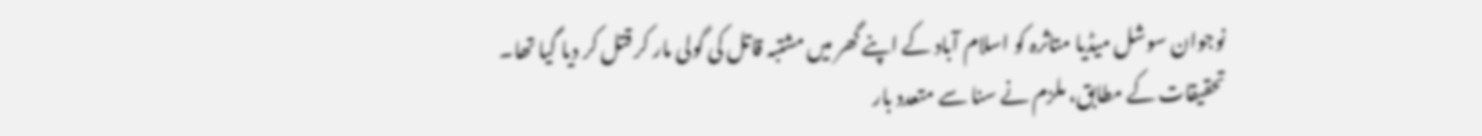نوجوان سوشل میڈیا متاثرہ کو اسلام آباد کے اپنے گھر میں مشتبہ قاتل کی گولی مار کر قتل کر دیا گیا تھا۔ تحقیقات کے مطابق، ملزم نے سنا سے متعدد بار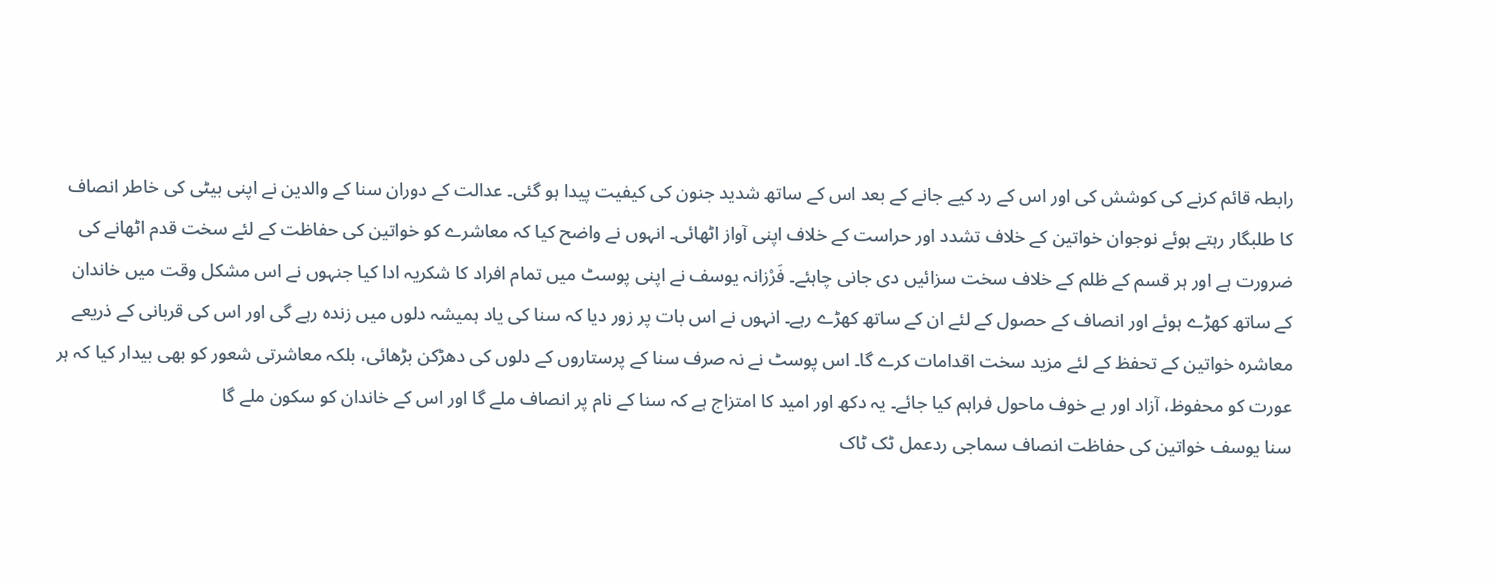رابطہ قائم کرنے کی کوشش کی اور اس کے رد کیے جانے کے بعد اس کے ساتھ شدید جنون کی کیفیت پیدا ہو گئی۔ عدالت کے دوران سنا کے والدین نے اپنی بیٹی کی خاطر انصاف کا طلبگار رہتے ہوئے نوجوان خواتین کے خلاف تشدد اور حراست کے خلاف اپنی آواز اٹھائی۔ انہوں نے واضح کیا کہ معاشرے کو خواتین کی حفاظت کے لئے سخت قدم اٹھانے کی ضرورت ہے اور ہر قسم کے ظلم کے خلاف سخت سزائیں دی جانی چاہئے۔ فَرْزانہ یوسف نے اپنی پوسٹ میں تمام افراد کا شکریہ ادا کیا جنہوں نے اس مشکل وقت میں خاندان کے ساتھ کھڑے ہوئے اور انصاف کے حصول کے لئے ان کے ساتھ کھڑے رہے۔ انہوں نے اس بات پر زور دیا کہ سنا کی یاد ہمیشہ دلوں میں زندہ رہے گی اور اس کی قربانی کے ذریعے معاشرہ خواتین کے تحفظ کے لئے مزید سخت اقدامات کرے گا۔ اس پوسٹ نے نہ صرف سنا کے پرستاروں کے دلوں کی دھڑکن بڑھائی، بلکہ معاشرتی شعور کو بھی بیدار کیا کہ ہر عورت کو محفوظ، آزاد اور بے خوف ماحول فراہم کیا جائے۔ یہ دکھ اور امید کا امتزاج ہے کہ سنا کے نام پر انصاف ملے گا اور اس کے خاندان کو سکون ملے گا
سنا یوسف خواتین کی حفاظت انصاف سماجی ردعمل ٹک ٹاک